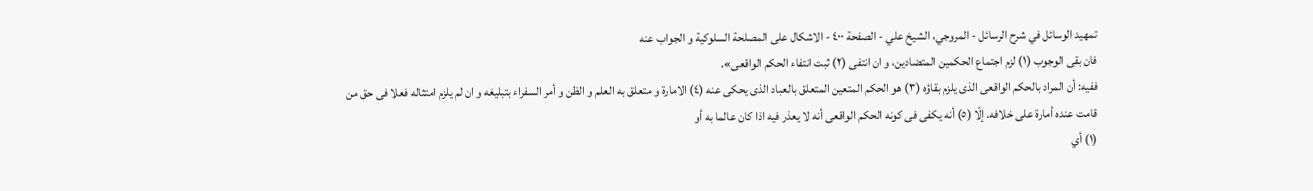تمهيد الوسائل في شرح الرسائل - المروجي، الشيخ علي - الصفحة ٤٠٠ - الاشكال على المصلحة السلوكية و الجواب عنه
فان بقى الوجوب (١) لزم اجتماع الحكمين المتضادين، و ان انتفى (٢) ثبت انتفاء الحكم الواقعى».
ففيه: أن المراد بالحكم الواقعى الذى يلزم بقاؤه (٣) هو الحكم المتعين المتعلق بالعباد الذى يحكى عنه (٤) الامارة و متعلق به العلم و الظن و أمر السفراء بتبليغه و ان لم يلزم امتثاله فعلا فى حق من قامت عنده أمارة على خلافه. إلّا (٥) أنه يكفى فى كونه الحكم الواقعى أنه لا يعذر فيه اذا كان عالما به أو
(١) أي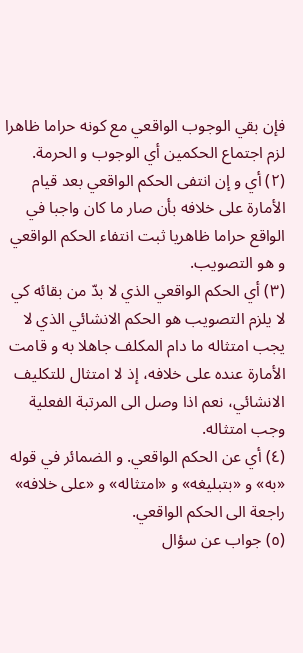فإن بقي الوجوب الواقعي مع كونه حراما ظاهرا لزم اجتماع الحكمين أي الوجوب و الحرمة.
(٢) أي و إن انتفى الحكم الواقعي بعد قيام الأمارة على خلافه بأن صار ما كان واجبا في الواقع حراما ظاهريا ثبت انتفاء الحكم الواقعي و هو التصويب.
(٣) أي الحكم الواقعي الذي لا بدّ من بقائه كي لا يلزم التصويب هو الحكم الانشائي الذي لا يجب امتثاله ما دام المكلف جاهلا به و قامت الأمارة عنده على خلافه، إذ لا امتثال للتكليف الانشائي، نعم اذا وصل الى المرتبة الفعلية وجب امتثاله.
(٤) أي عن الحكم الواقعي. و الضمائر في قوله «به» و «بتبليغه» و «امتثاله» و «على خلافه» راجعة الى الحكم الواقعي.
(٥) جواب عن سؤال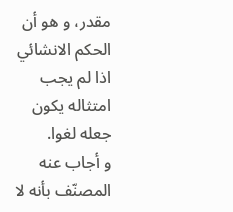مقدر، و هو أن الحكم الانشائي اذا لم يجب امتثاله يكون جعله لغوا.
و أجاب عنه المصنّف بأنه لا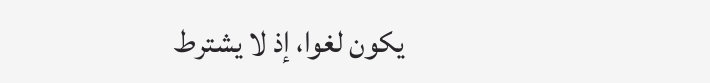يكون لغوا، إذ لا يشترط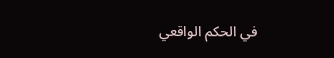في الحكم الواقعي